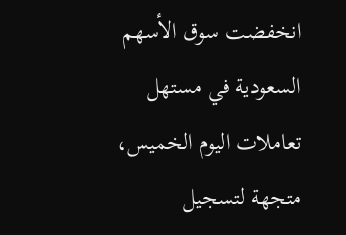انخفضت سوق الأسهم السعودية في مستهل تعاملات اليوم الخميس، متجهة لتسجيل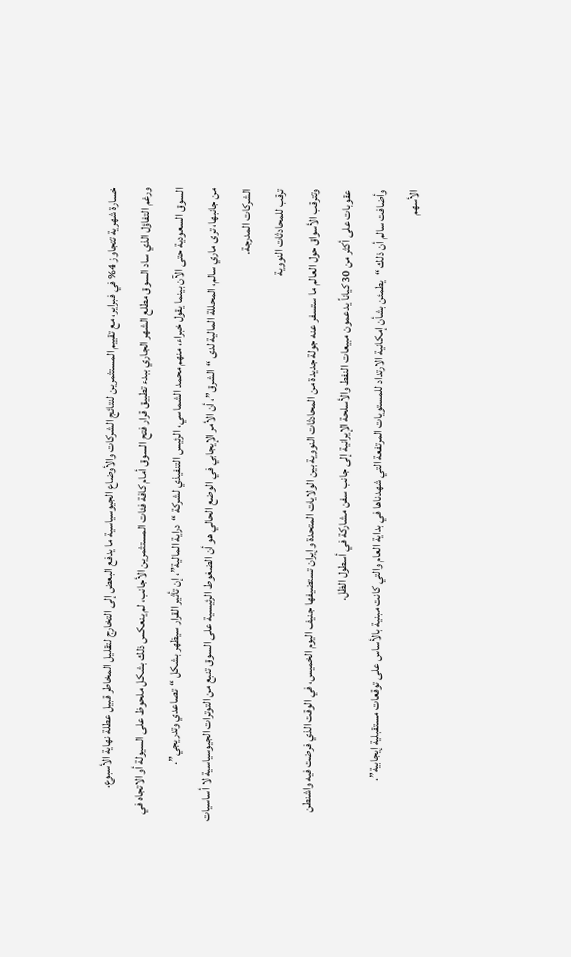خسارة شهرية تتجاوز 4% في فبراير، مع تقييم المستثمرين لنتائج الشركات والأوضاع الجيوسياسية ما يدفع البعض إلى التخارج لتقليل المخاطر قبيل عطلة نهاية الأسبوع.
ورغم التفاؤل الذي ساد السوق مطلع الشهر الجاري ببدء تطبيق قرار فتح السوق أمام كافة فئات المستثمرين الأجانب، لم ينعكس ذلك بشكل ملحوظ على السيولة أو الاتجاه في السوق السعودية حتى الآن بينما يقول خبراء، منهم محمد الشماسي، الرئيس التنفيذي لشركة “دراية المالية”، إن تأثير القرار سيظهر بشكل “تصاعدي وتدريجي”.
من جانبها، ترى ماري سالم، المحللة المالية لدى “الشرق”، أن الأمر الإيجابي في الوضع الحالي هو أن الضغوط الرئيسية على السوق تنبع من التوترات الجيوسياسية لا أساسيات الشركات المدرجة.
ترقب للمحادثات النووية
وتترقب الأسواق حول العالم ما ستسفر عنه جولة جديدة من المحادثات النووية بين الولايات المتحدة وإيران تستضيفها جنيف اليوم الخميس، في الوقت الذي فرضت فيه واشنطن عقوبات على أكثر من 30 كياناً يدعمون مبيعات النفط والأسلحة الإيرانية إلى جانب سفن مشاركة في أسطول الظل.
وأضافت سالم أن ذلك “يطمئن بشأن إمكانية الارتداد للمستويات المرتفعة التي شهدناها في بداية العام والتي كانت مبنية بالأساس على توقعات مستقبلية إيجابية”.
الأسهم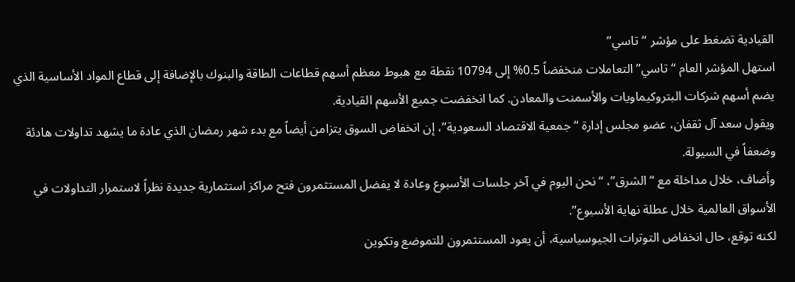القيادية تضغط على مؤشر “تاسي”
استهل المؤشر العام “تاسي” التعاملات منخفضاً 0.5% إلى 10794 نقطة مع هبوط معظم أسهم قطاعات الطاقة والبنوك بالإضافة إلى قطاع المواد الأساسية الذي يضم أسهم شركات البتروكيماويات والأسمنت والمعادن. كما انخفضت جميع الأسهم القيادية.
ويقول سعد آل ثقفان، عضو مجلس إدارة “جمعية الاقتصاد السعودية”، إن انخفاض السوق يتزامن أيضاً مع بدء شهر رمضان الذي عادة ما يشهد تداولات هادئة وضعفاً في السيولة.
وأضاف، خلال مداخلة مع “الشرق”، “نحن اليوم في آخر جلسات الأسبوع وعادة لا يفضل المستثمرون فتح مراكز استثمارية جديدة نظراً لاستمرار التداولات في الأسواق العالمية خلال عطلة نهاية الأسبوع”.
لكنه توقع، حال انخفاض التوترات الجيوسياسية، أن يعود المستثمرون للتموضع وتكوين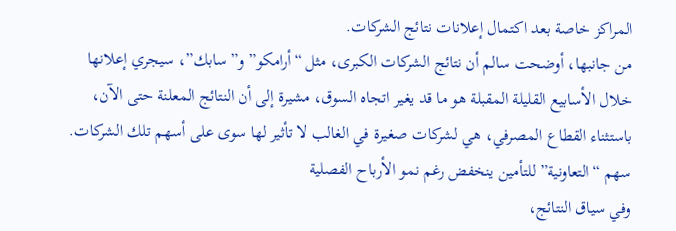المراكز خاصة بعد اكتمال إعلانات نتائج الشركات.
من جانبها، أوضحت سالم أن نتائج الشركات الكبرى، مثل “أرامكو” و”سابك”، سيجري إعلانها خلال الأسابيع القليلة المقبلة هو ما قد يغير اتجاه السوق، مشيرة إلى أن النتائج المعلنة حتى الآن، باستثناء القطاع المصرفي، هي لشركات صغيرة في الغالب لا تأثير لها سوى على أسهم تلك الشركات.
سهم “التعاونية” للتأمين ينخفض رغم نمو الأرباح الفصلية
وفي سياق النتائج،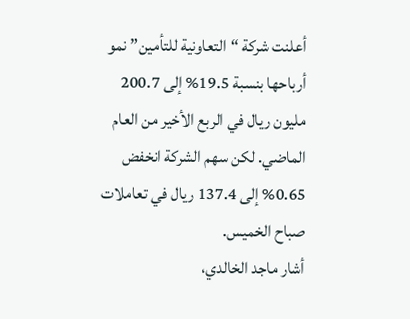أعلنت شركة “التعاونية للتأمين” نمو أرباحها بنسبة 19.5% إلى 200.7 مليون ريال في الربع الأخير من العام الماضي. لكن سهم الشركة انخفض 0.65% إلى 137.4 ريال في تعاملات صباح الخميس.
أشار ماجد الخالدي،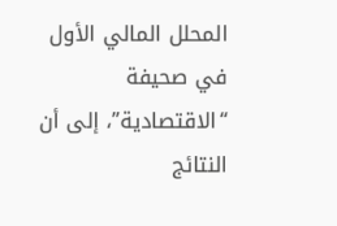المحلل المالي الأول في صحيفة “الاقتصادية”، إلى أن النتائج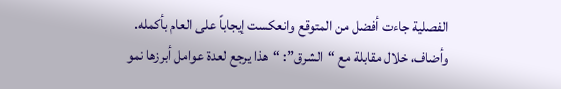الفصلية جاءت أفضل من المتوقع وانعكست إيجاباً على العام بأكمله.
وأضاف، خلال مقابلة مع “الشرق”: “هذا يرجع لعدة عوامل أبرزها نمو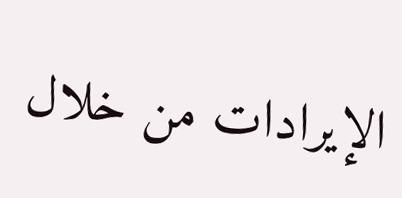الإيرادات من خلال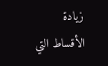زيادة الأقساط التي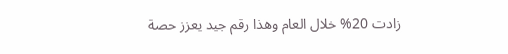زادت 20% خلال العام وهذا رقم جيد يعزز حصة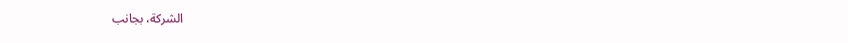الشركة، بجانب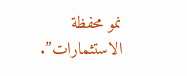نمو محفظة الاستثمارات”.